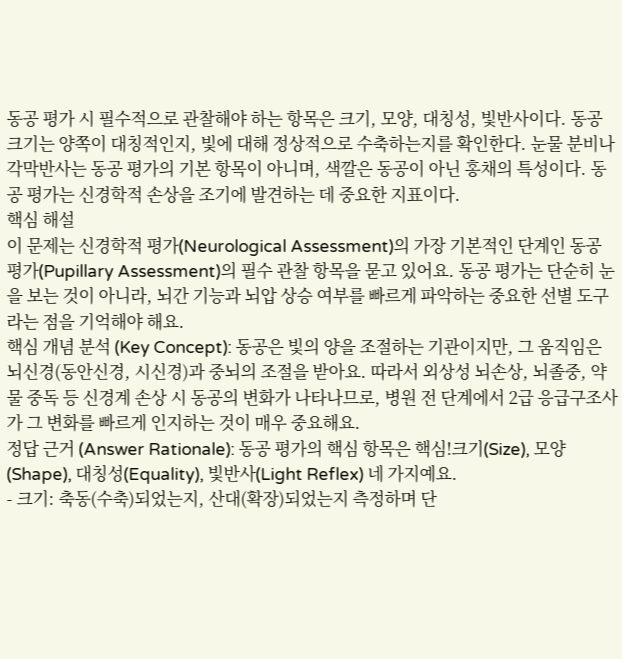동공 평가 시 필수적으로 관찰해야 하는 항목은 크기, 모양, 대칭성, 빛반사이다. 동공 크기는 양쪽이 대칭적인지, 빛에 대해 정상적으로 수축하는지를 확인한다. 눈물 분비나 각막반사는 동공 평가의 기본 항목이 아니며, 색깔은 동공이 아닌 홍채의 특성이다. 동공 평가는 신경학적 손상을 조기에 발견하는 데 중요한 지표이다.
핵심 해설
이 문제는 신경학적 평가(Neurological Assessment)의 가장 기본적인 단계인 동공 평가(Pupillary Assessment)의 필수 관찰 항목을 묻고 있어요. 동공 평가는 단순히 눈을 보는 것이 아니라, 뇌간 기능과 뇌압 상승 여부를 빠르게 파악하는 중요한 선별 도구라는 점을 기억해야 해요.
핵심 개념 분석 (Key Concept): 동공은 빛의 양을 조절하는 기관이지만, 그 움직임은 뇌신경(동안신경, 시신경)과 중뇌의 조절을 받아요. 따라서 외상성 뇌손상, 뇌졸중, 약물 중독 등 신경계 손상 시 동공의 변화가 나타나므로, 병원 전 단계에서 2급 응급구조사가 그 변화를 빠르게 인지하는 것이 매우 중요해요.
정답 근거 (Answer Rationale): 동공 평가의 핵심 항목은 핵심!크기(Size), 모양(Shape), 대칭성(Equality), 빛반사(Light Reflex) 네 가지예요.
- 크기: 축동(수축)되었는지, 산대(확장)되었는지 측정하며 단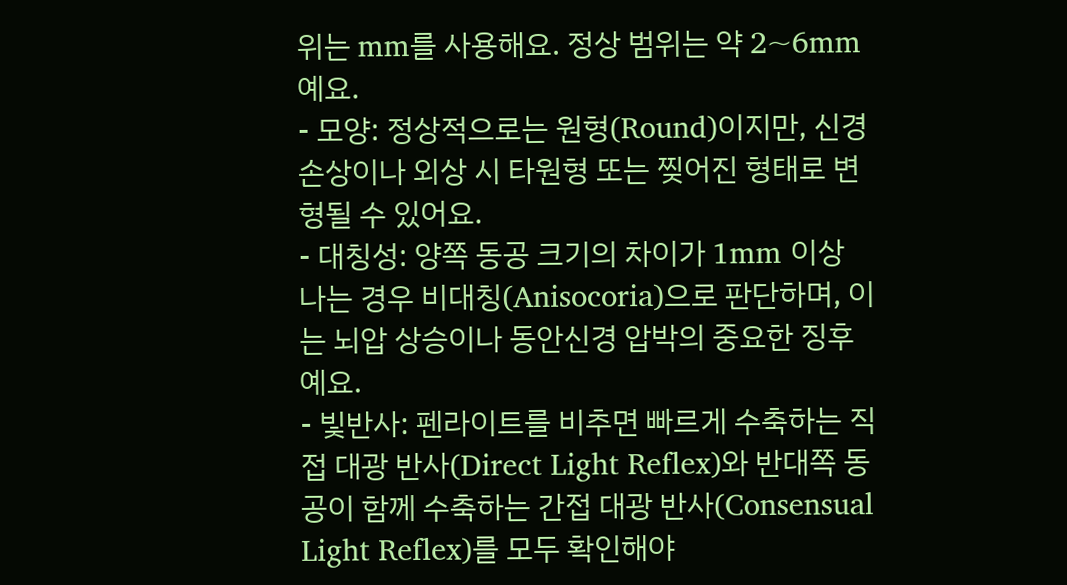위는 mm를 사용해요. 정상 범위는 약 2~6mm예요.
- 모양: 정상적으로는 원형(Round)이지만, 신경 손상이나 외상 시 타원형 또는 찢어진 형태로 변형될 수 있어요.
- 대칭성: 양쪽 동공 크기의 차이가 1mm 이상 나는 경우 비대칭(Anisocoria)으로 판단하며, 이는 뇌압 상승이나 동안신경 압박의 중요한 징후예요.
- 빛반사: 펜라이트를 비추면 빠르게 수축하는 직접 대광 반사(Direct Light Reflex)와 반대쪽 동공이 함께 수축하는 간접 대광 반사(Consensual Light Reflex)를 모두 확인해야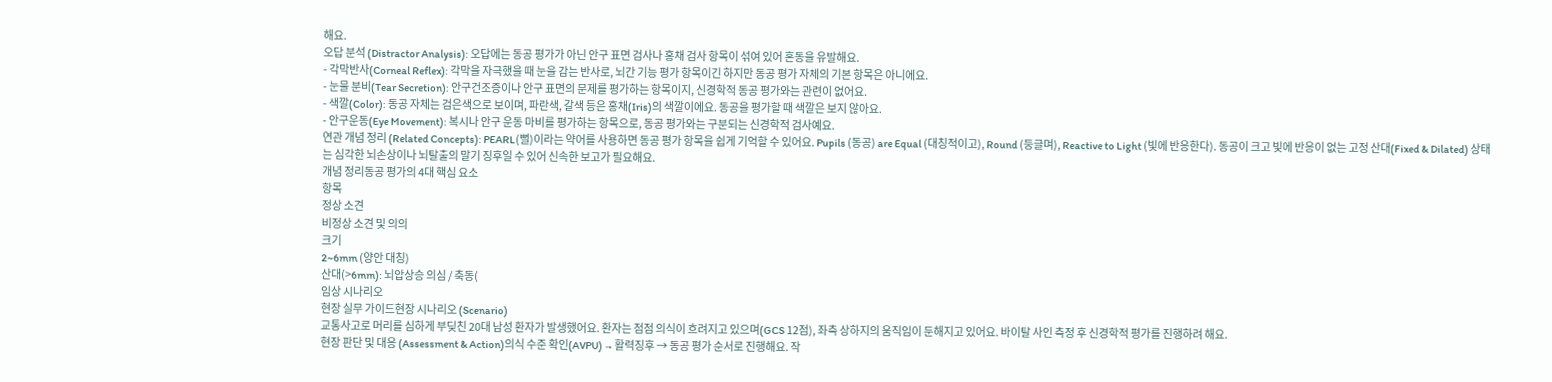해요.
오답 분석 (Distractor Analysis): 오답에는 동공 평가가 아닌 안구 표면 검사나 홍채 검사 항목이 섞여 있어 혼동을 유발해요.
- 각막반사(Corneal Reflex): 각막을 자극했을 때 눈을 감는 반사로, 뇌간 기능 평가 항목이긴 하지만 동공 평가 자체의 기본 항목은 아니에요.
- 눈물 분비(Tear Secretion): 안구건조증이나 안구 표면의 문제를 평가하는 항목이지, 신경학적 동공 평가와는 관련이 없어요.
- 색깔(Color): 동공 자체는 검은색으로 보이며, 파란색, 갈색 등은 홍채(Iris)의 색깔이에요. 동공을 평가할 때 색깔은 보지 않아요.
- 안구운동(Eye Movement): 복시나 안구 운동 마비를 평가하는 항목으로, 동공 평가와는 구분되는 신경학적 검사예요.
연관 개념 정리 (Related Concepts): PEARL(뻘)이라는 약어를 사용하면 동공 평가 항목을 쉽게 기억할 수 있어요. Pupils (동공) are Equal (대칭적이고), Round (둥글며), Reactive to Light (빛에 반응한다). 동공이 크고 빛에 반응이 없는 고정 산대(Fixed & Dilated) 상태는 심각한 뇌손상이나 뇌탈출의 말기 징후일 수 있어 신속한 보고가 필요해요.
개념 정리동공 평가의 4대 핵심 요소
항목
정상 소견
비정상 소견 및 의의
크기
2~6mm (양안 대칭)
산대(>6mm): 뇌압상승 의심 / 축동(
임상 시나리오
현장 실무 가이드현장 시나리오 (Scenario)
교통사고로 머리를 심하게 부딪친 20대 남성 환자가 발생했어요. 환자는 점점 의식이 흐려지고 있으며(GCS 12점), 좌측 상하지의 움직임이 둔해지고 있어요. 바이탈 사인 측정 후 신경학적 평가를 진행하려 해요.
현장 판단 및 대응 (Assessment & Action)의식 수준 확인(AVPU) → 활력징후 → 동공 평가 순서로 진행해요. 작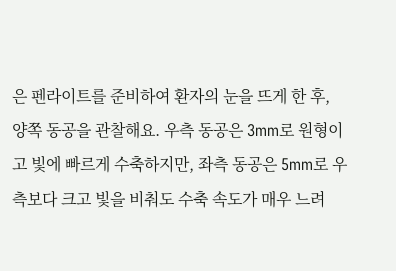은 펜라이트를 준비하여 환자의 눈을 뜨게 한 후, 양쪽 동공을 관찰해요. 우측 동공은 3mm로 원형이고 빛에 빠르게 수축하지만, 좌측 동공은 5mm로 우측보다 크고 빛을 비춰도 수축 속도가 매우 느려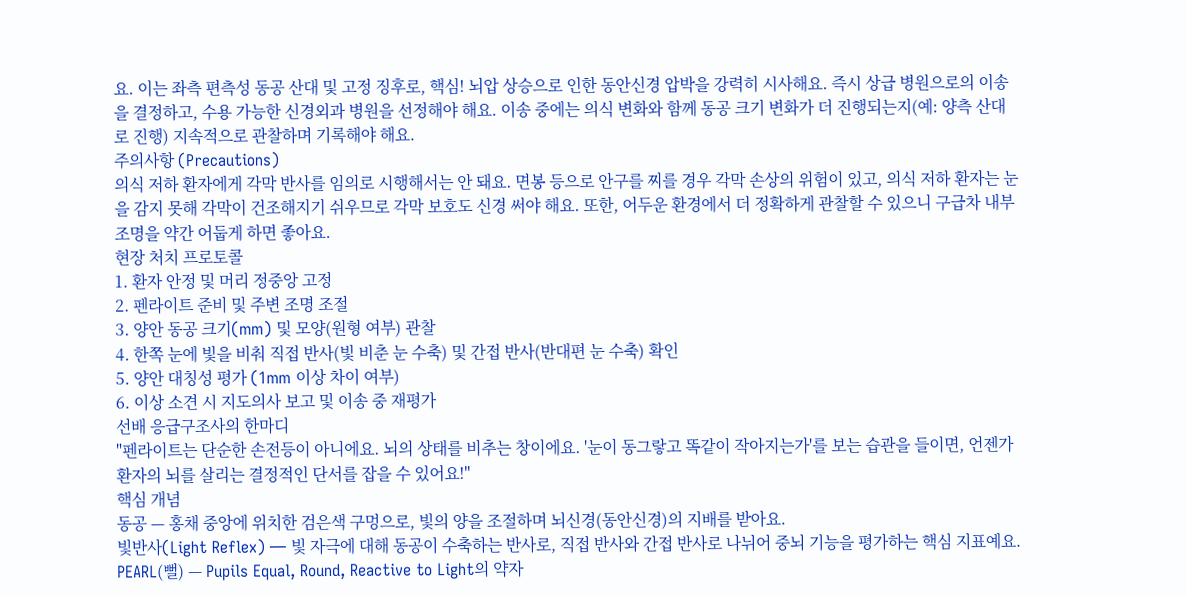요. 이는 좌측 편측성 동공 산대 및 고정 징후로, 핵심! 뇌압 상승으로 인한 동안신경 압박을 강력히 시사해요. 즉시 상급 병원으로의 이송을 결정하고, 수용 가능한 신경외과 병원을 선정해야 해요. 이송 중에는 의식 변화와 함께 동공 크기 변화가 더 진행되는지(예: 양측 산대로 진행) 지속적으로 관찰하며 기록해야 해요.
주의사항 (Precautions)
의식 저하 환자에게 각막 반사를 임의로 시행해서는 안 돼요. 면봉 등으로 안구를 찌를 경우 각막 손상의 위험이 있고, 의식 저하 환자는 눈을 감지 못해 각막이 건조해지기 쉬우므로 각막 보호도 신경 써야 해요. 또한, 어두운 환경에서 더 정확하게 관찰할 수 있으니 구급차 내부 조명을 약간 어둡게 하면 좋아요.
현장 처치 프로토콜
1. 환자 안정 및 머리 정중앙 고정
2. 펜라이트 준비 및 주변 조명 조절
3. 양안 동공 크기(mm) 및 모양(원형 여부) 관찰
4. 한쪽 눈에 빛을 비춰 직접 반사(빛 비춘 눈 수축) 및 간접 반사(반대편 눈 수축) 확인
5. 양안 대칭성 평가 (1mm 이상 차이 여부)
6. 이상 소견 시 지도의사 보고 및 이송 중 재평가
선배 응급구조사의 한마디
"펜라이트는 단순한 손전등이 아니에요. 뇌의 상태를 비추는 창이에요. '눈이 동그랗고 똑같이 작아지는가'를 보는 습관을 들이면, 언젠가 환자의 뇌를 살리는 결정적인 단서를 잡을 수 있어요!"
핵심 개념
동공 — 홍채 중앙에 위치한 검은색 구멍으로, 빛의 양을 조절하며 뇌신경(동안신경)의 지배를 받아요.
빛반사(Light Reflex) — 빛 자극에 대해 동공이 수축하는 반사로, 직접 반사와 간접 반사로 나뉘어 중뇌 기능을 평가하는 핵심 지표예요.
PEARL(뻘) — Pupils Equal, Round, Reactive to Light의 약자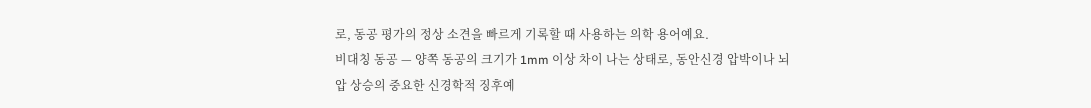로, 동공 평가의 정상 소견을 빠르게 기록할 때 사용하는 의학 용어예요.
비대칭 동공 — 양쪽 동공의 크기가 1mm 이상 차이 나는 상태로, 동안신경 압박이나 뇌압 상승의 중요한 신경학적 징후예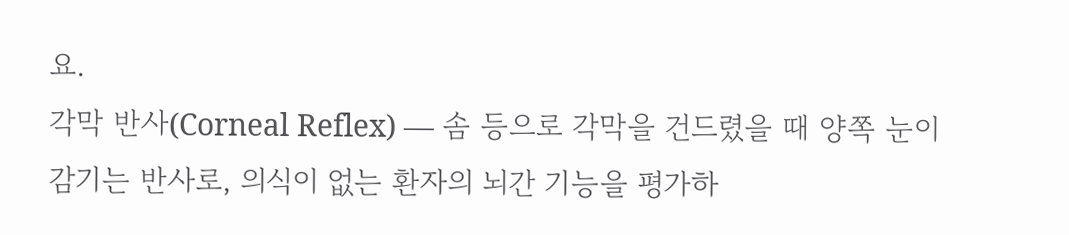요.
각막 반사(Corneal Reflex) — 솜 등으로 각막을 건드렸을 때 양쪽 눈이 감기는 반사로, 의식이 없는 환자의 뇌간 기능을 평가하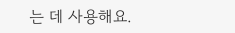는 데 사용해요.